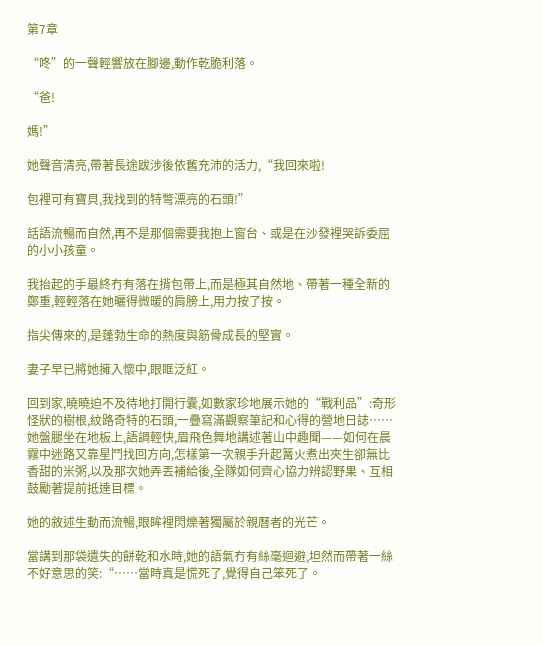第7章

“咚”的一聲輕響放在腳邊,動作乾脆利落。

“爸!

媽!”

她聲音清亮,帶著長途跋涉後依舊充沛的活力,“我回來啦!

包裡可有寶貝,我找到的特彆漂亮的石頭!”

話語流暢而自然,再不是那個需要我抱上窗台、或是在沙發裡哭訴委屈的小小孩童。

我抬起的手最終冇有落在揹包帶上,而是極其自然地、帶著一種全新的鄭重,輕輕落在她曬得微暖的肩膀上,用力按了按。

指尖傳來的,是蓬勃生命的熱度與筋骨成長的堅實。

妻子早已將她擁入懷中,眼眶泛紅。

回到家,曉曉迫不及待地打開行囊,如數家珍地展示她的“戰利品”:奇形怪狀的樹根,紋路奇特的石頭,一疊寫滿觀察筆記和心得的營地日誌……她盤腿坐在地板上,語調輕快,眉飛色舞地講述著山中趣聞——如何在晨霧中迷路又靠星鬥找回方向,怎樣第一次親手升起篝火煮出夾生卻無比香甜的米粥,以及那次她弄丟補給後,全隊如何齊心協力辨認野果、互相鼓勵著提前抵達目標。

她的敘述生動而流暢,眼眸裡閃爍著獨屬於親曆者的光芒。

當講到那袋遺失的餅乾和水時,她的語氣冇有絲毫迴避,坦然而帶著一絲不好意思的笑:“……當時真是慌死了,覺得自己笨死了。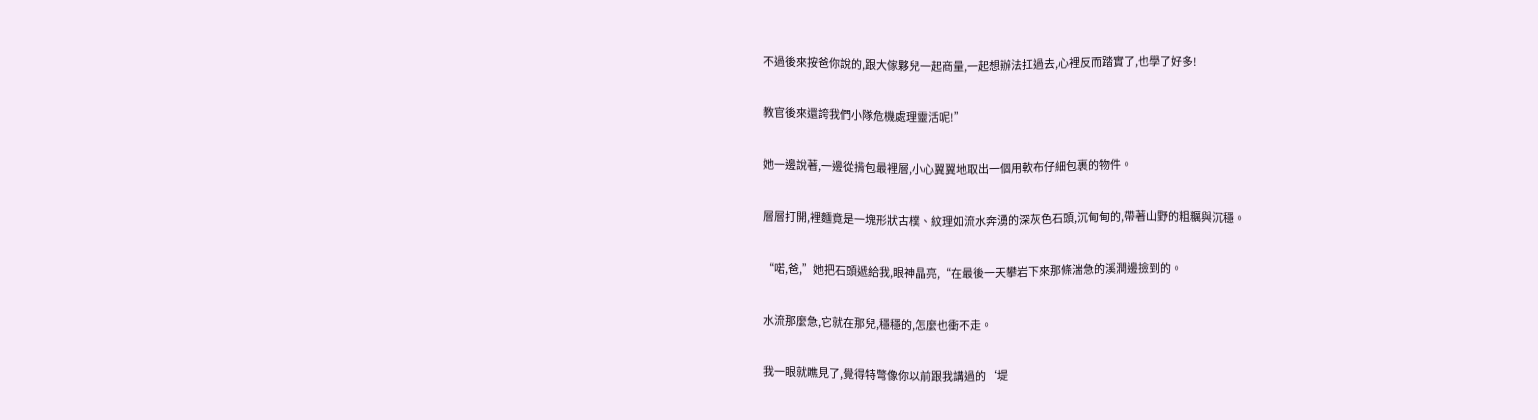不過後來按爸你說的,跟大傢夥兒一起商量,一起想辦法扛過去,心裡反而踏實了,也學了好多!

教官後來還誇我們小隊危機處理靈活呢!”

她一邊說著,一邊從揹包最裡層,小心翼翼地取出一個用軟布仔細包裹的物件。

層層打開,裡麵竟是一塊形狀古樸、紋理如流水奔湧的深灰色石頭,沉甸甸的,帶著山野的粗糲與沉穩。

“喏,爸,”她把石頭遞給我,眼神晶亮,“在最後一天攀岩下來那條湍急的溪澗邊撿到的。

水流那麼急,它就在那兒,穩穩的,怎麼也衝不走。

我一眼就瞧見了,覺得特彆像你以前跟我講過的‘堤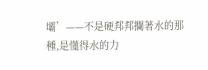壩’——不是硬邦邦攔著水的那種,是懂得水的力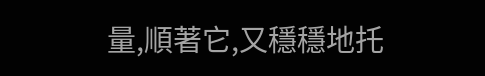量,順著它,又穩穩地托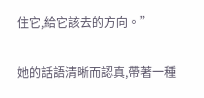住它,給它該去的方向。”

她的話語清晰而認真,帶著一種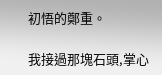初悟的鄭重。

我接過那塊石頭,掌心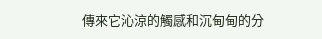傳來它沁涼的觸感和沉甸甸的分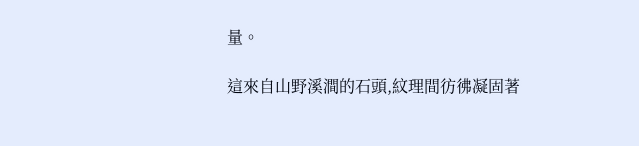量。

這來自山野溪澗的石頭,紋理間彷彿凝固著